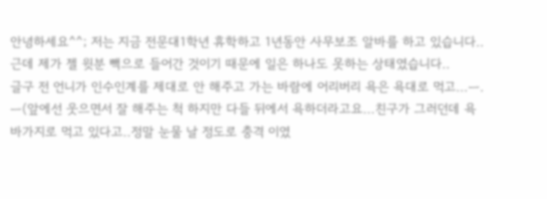안녕하세요^^; 저는 지금 전문대1학년 휴학하고 1년동안 사무보조 알바를 하고 있습니다..
근데 제가 젤 윗분 빽으로 들어간 것이기 때문에 일은 하나도 못하는 상태였습니다..
글구 전 언니가 인수인계를 제대로 안 해주고 가는 바람에 어리버리 욕은 욕대로 먹고...ㅡ.ㅡ(앞에선 웃으면서 잘 해주는 척 하지만 다들 뒤에서 욕하더라고요...친구가 그러던데 욕 바가지로 먹고 있다고..정말 눈물 날 정도로 충격 이였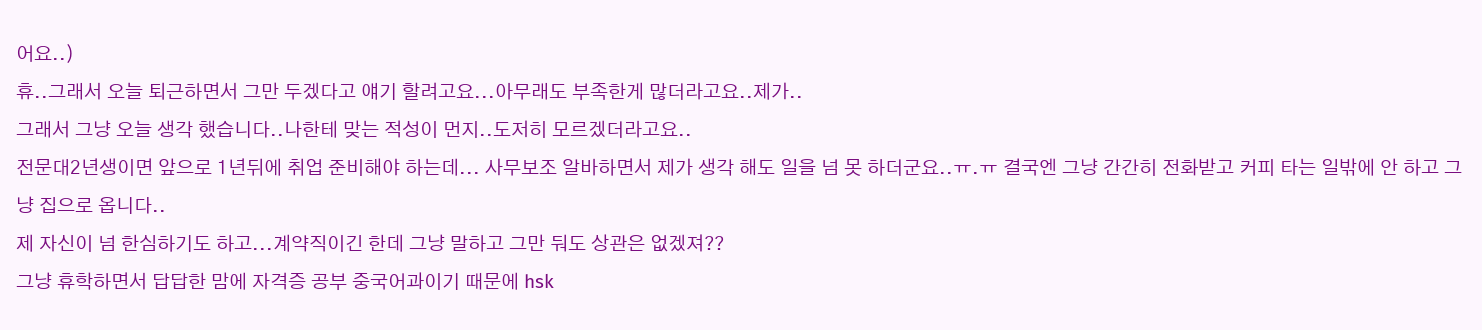어요..)
휴..그래서 오늘 퇴근하면서 그만 두겠다고 얘기 할려고요...아무래도 부족한게 많더라고요..제가..
그래서 그냥 오늘 생각 했습니다..나한테 맞는 적성이 먼지..도저히 모르겠더라고요..
전문대2년생이면 앞으로 1년뒤에 취업 준비해야 하는데... 사무보조 알바하면서 제가 생각 해도 일을 넘 못 하더군요..ㅠ.ㅠ 결국엔 그냥 간간히 전화받고 커피 타는 일밖에 안 하고 그냥 집으로 옵니다..
제 자신이 넘 한심하기도 하고...계약직이긴 한데 그냥 말하고 그만 둬도 상관은 없겠져??
그냥 휴학하면서 답답한 맘에 자격증 공부 중국어과이기 때문에 hsk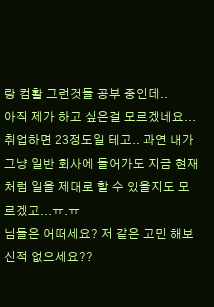랑 컴활 그런것들 공부 중인데..
아직 제가 하고 싶은걸 모르겠네요...취업하면 23정도일 테고.. 과연 내가 그냥 일반 회사에 들어가도 지금 현재처럼 일을 제대로 할 수 있을지도 모르겠고...ㅠ.ㅠ
님들은 어떠세요? 저 같은 고민 해보신적 없으세요??